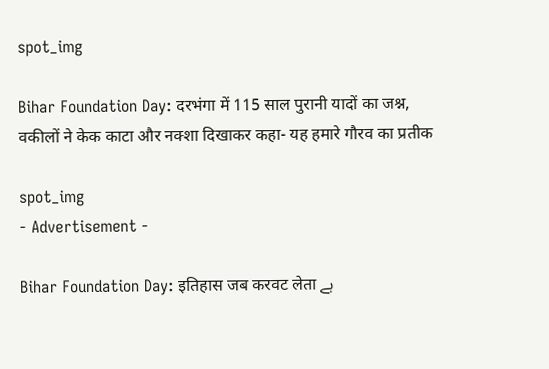spot_img

Bihar Foundation Day: दरभंगा में 115 साल पुरानी यादों का जश्न, वकीलों ने केक काटा और नक्शा दिखाकर कहा- यह हमारे गौरव का प्रतीक

spot_img
- Advertisement -

Bihar Foundation Day: इतिहास जब करवट लेता ہے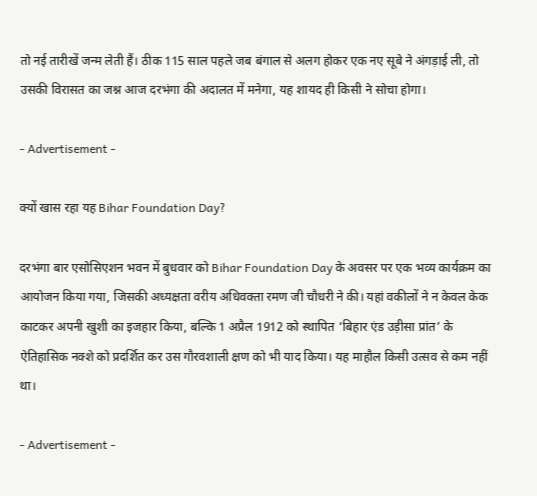तो नई तारीखें जन्म लेती हैं। ठीक 115 साल पहले जब बंगाल से अलग होकर एक नए सूबे ने अंगड़ाई ली, तो उसकी विरासत का जश्न आज दरभंगा की अदालत में मनेगा, यह शायद ही किसी ने सोचा होगा।

- Advertisement -

क्यों खास रहा यह Bihar Foundation Day?

दरभंगा बार एसोसिएशन भवन में बुधवार को Bihar Foundation Day के अवसर पर एक भव्य कार्यक्रम का आयोजन किया गया, जिसकी अध्यक्षता वरीय अधिवक्ता रमण जी चौधरी ने की। यहां वकीलों ने न केवल केक काटकर अपनी खुशी का इजहार किया, बल्कि 1 अप्रैल 1912 को स्थापित ‘बिहार एंड उड़ीसा प्रांत’ के ऐतिहासिक नक्शे को प्रदर्शित कर उस गौरवशाली क्षण को भी याद किया। यह माहौल किसी उत्सव से कम नहीं था।

- Advertisement -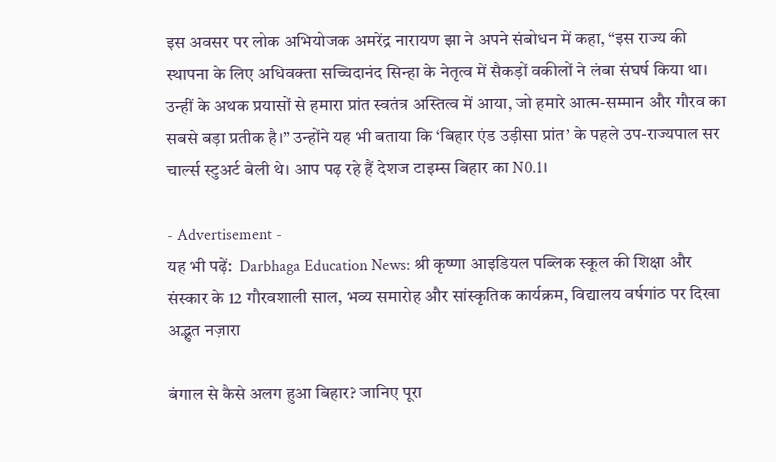इस अवसर पर लोक अभियोजक अमरेंद्र नारायण झा ने अपने संबोधन में कहा, “इस राज्य की स्थापना के लिए अधिवक्ता सच्चिदानंद सिन्हा के नेतृत्व में सैकड़ों वकीलों ने लंबा संघर्ष किया था। उन्हीं के अथक प्रयासों से हमारा प्रांत स्वतंत्र अस्तित्व में आया, जो हमारे आत्म-सम्मान और गौरव का सबसे बड़ा प्रतीक है।” उन्होंने यह भी बताया कि ‘बिहार एंड उड़ीसा प्रांत’ के पहले उप-राज्यपाल सर चार्ल्स स्टुअर्ट बेली थे। आप पढ़ रहे हैं देशज टाइम्स बिहार का N0.1।

- Advertisement -
यह भी पढ़ें:  Darbhaga Education News: श्री कृष्णा आइडियल पब्लिक स्कूल की शिक्षा और संस्कार के 12 गौरवशाली साल, भव्य समारोह और सांस्कृतिक कार्यक्रम, विद्यालय वर्षगांठ पर दिखा अद्भुत नज़ारा

बंगाल से कैसे अलग हुआ बिहार? जानिए पूरा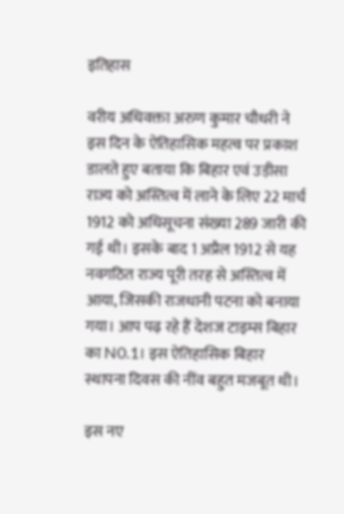इतिहास

वरीय अधिवक्ता अरुण कुमार चौधरी ने इस दिन के ऐतिहासिक महत्व पर प्रकाश डालते हुए बताया कि बिहार एवं उड़ीसा राज्य को अस्तित्व में लाने के लिए 22 मार्च 1912 को अधिसूचना संख्या 289 जारी की गई थी। इसके बाद 1 अप्रैल 1912 से यह नवगठित राज्य पूरी तरह से अस्तित्व में आया, जिसकी राजधानी पटना को बनाया गया। आप पढ़ रहे हैं देशज टाइम्स बिहार का N0.1। इस ऐतिहासिक बिहार स्थापना दिवस की नींव बहुत मजबूत थी।

इस नए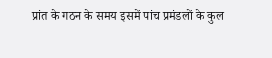प्रांत के गठन के समय इसमें पांच प्रमंडलों के कुल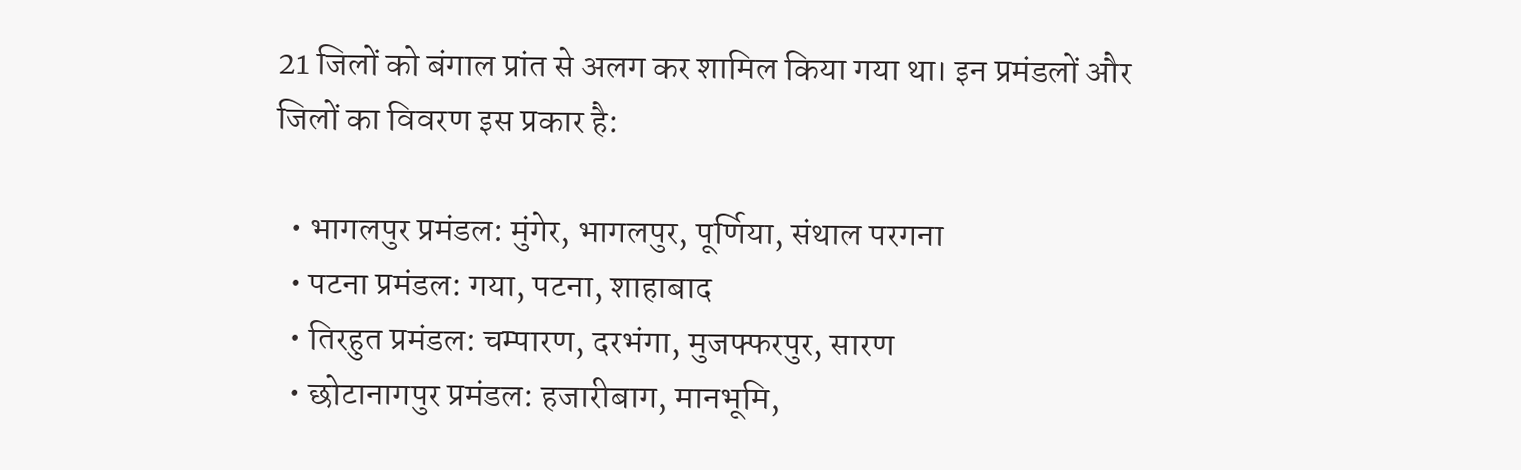21 जिलों को बंगाल प्रांत से अलग कर शामिल किया गया था। इन प्रमंडलों और जिलों का विवरण इस प्रकार है:

  • भागलपुर प्रमंडल: मुंगेर, भागलपुर, पूर्णिया, संथाल परगना
  • पटना प्रमंडल: गया, पटना, शाहाबाद
  • तिरहुत प्रमंडल: चम्पारण, दरभंगा, मुजफ्फरपुर, सारण
  • छोटानागपुर प्रमंडल: हजारीबाग, मानभूमि,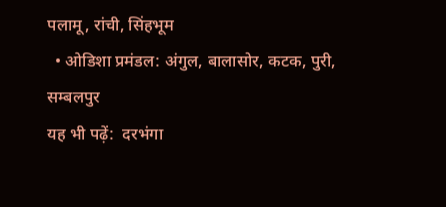पलामू, रांची, सिंहभूम
  • ओडिशा प्रमंडल: अंगुल, बालासोर, कटक, पुरी, सम्बलपुर
यह भी पढ़ें:  दरभंगा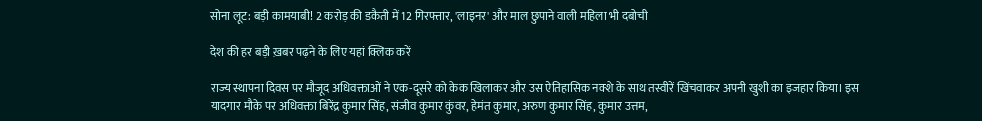सोना लूट: बड़ी कामयाबी! 2 करोड़ की डकैती में 12 गिरफ्तार, 'लाइनर' और माल छुपाने वाली महिला भी दबोची

देश की हर बड़ी ख़बर पढ़ने के लिए यहां क्लिक करें

राज्य स्थापना दिवस पर मौजूद अधिवक्ताओं ने एक-दूसरे को केक खिलाकर और उस ऐतिहासिक नक्शे के साथ तस्वीरें खिंचवाकर अपनी खुशी का इजहार किया। इस यादगार मौके पर अधिवक्ता बिरेंद्र कुमार सिंह, संजीव कुमार कुंवर, हेमंत कुमार, अरुण कुमार सिंह, कुमार उत्तम,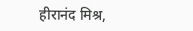हीरानंद मिश्र,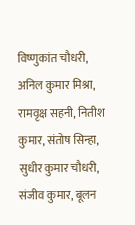विष्णुकांत चौधरी, अनिल कुमार मिश्रा, रामवृक्ष सहनी, नितीश कुमार, संतोष सिन्हा, सुधीर कुमार चौधरी, संजीव कुमार, बूलन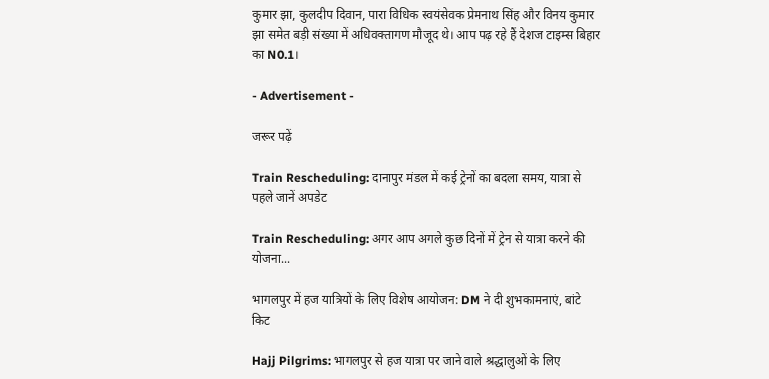कुमार झा, कुलदीप दिवान, पारा विधिक स्वयंसेवक प्रेमनाथ सिंह और विनय कुमार झा समेत बड़ी संख्या में अधिवक्तागण मौजूद थे। आप पढ़ रहे हैं देशज टाइम्स बिहार का N0.1।

- Advertisement -

जरूर पढ़ें

Train Rescheduling: दानापुर मंडल में कई ट्रेनों का बदला समय, यात्रा से पहले जानें अपडेट

Train Rescheduling: अगर आप अगले कुछ दिनों में ट्रेन से यात्रा करने की योजना...

भागलपुर में हज यात्रियों के लिए विशेष आयोजन: DM ने दी शुभकामनाएं, बांटे किट

Hajj Pilgrims: भागलपुर से हज यात्रा पर जाने वाले श्रद्धालुओं के लिए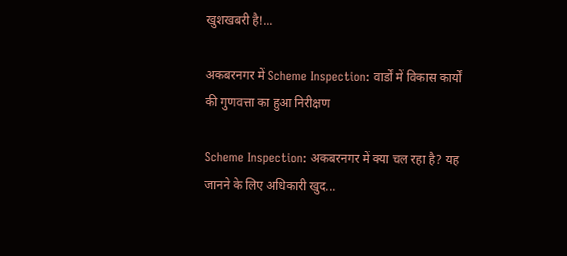खुशखबरी है!...

अकबरनगर में Scheme Inspection: वार्डों में विकास कार्यों की गुणवत्ता का हुआ निरीक्षण

Scheme Inspection: अकबरनगर में क्या चल रहा है? यह जानने के लिए अधिकारी खुद...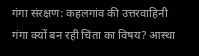गंगा संरक्षण: कहलगांव की उत्तरवाहिनी गंगा क्यों बन रही चिंता का विषय? आस्था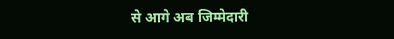से आगे अब जिम्मेदारी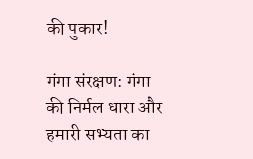की पुकार!

गंगा संरक्षण: गंगा की निर्मल धारा और हमारी सभ्यता का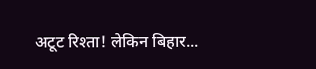अटूट रिश्ता! लेकिन बिहार...